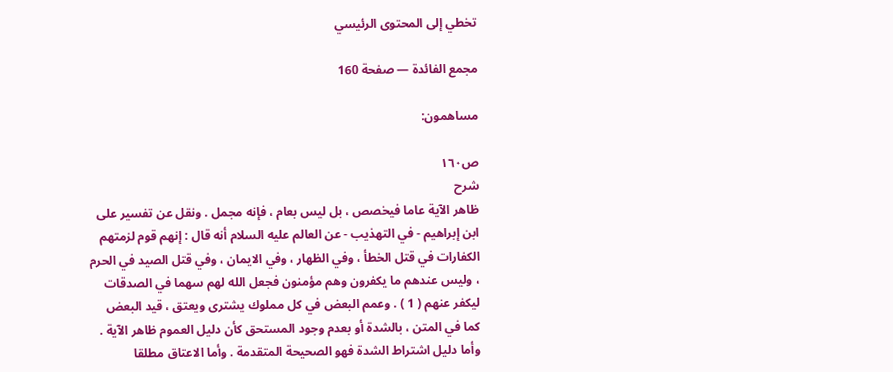تخطي إلى المحتوى الرئيسي

مجمع الفائدة — صفحة 160

مساهمون:

ص١٦٠
شرح
ظاهر الآية عاما فيخصص ، بل ليس بعام ، فإنه مجمل . ونقل عن تفسير على ابن إبراهيم - في التهذيب - عن العالم عليه السلام أنه قال : إنهم قوم لزمتهم الكفارات في قتل الخطأ ، وفي الظهار ، وفي الايمان ، وفي قتل الصيد في الحرم ، وليس عندهم ما يكفرون وهم مؤمنون فجعل الله لهم سهما في الصدقات ليكفر عنهم ( 1 ) . وعمم البعض في كل مملوك يشترى ويعتق ، قيد البعض كما في المتن ، بالشدة أو بعدم وجود المستحق كأن دليل العموم ظاهر الآية . وأما دليل اشتراط الشدة فهو الصحيحة المتقدمة . وأما الاعتاق مطلقا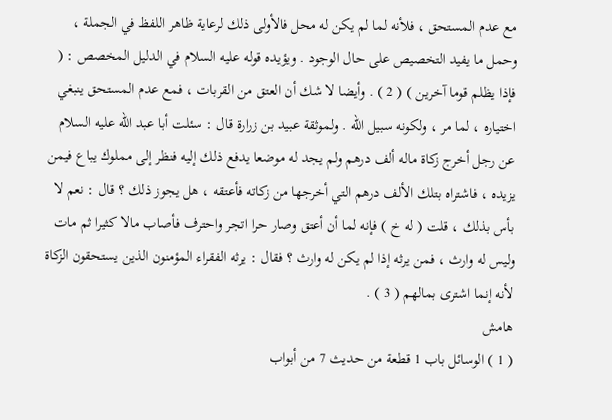مع عدم المستحق ، فلأنه لما لم يكن له محل فالأولى ذلك لرعاية ظاهر اللفظ في الجملة ، وحمل ما يفيد التخصيص على حال الوجود . ويؤيده قوله عليه السلام في الدليل المخصص : ( فإذا يظلم قوما آخرين ) ( 2 ) . وأيضا لا شك أن العتق من القربات ، فمع عدم المستحق ينبغي اختياره ، لما مر ، ولكونه سبيل الله . ولموثقة عبيد بن زرارة قال : سئلت أبا عبد الله عليه السلام عن رجل أخرج زكاة ماله ألف درهم ولم يجد له موضعا يدفع ذلك إليه فنظر إلى مملوك يباع فيمن يزيده ، فاشتراه بتلك الألف درهم التي أخرجها من زكاته فأعتقه ، هل يجوز ذلك ؟ قال : نعم لا بأس بذلك ، قلت ( له خ ) فإنه لما أن أعتق وصار حرا اتجر واحترف فأصاب مالا كثيرا ثم مات وليس له وارث ، فمن يرثه إذا لم يكن له وارث ؟ فقال : يرثه الفقراء المؤمنون الذين يستحقون الزكاة لأنه إنما اشترى بمالهم ( 3 ) .
هامش
( 1 ) الوسائل باب 1 قطعة من حديث 7 من أبواب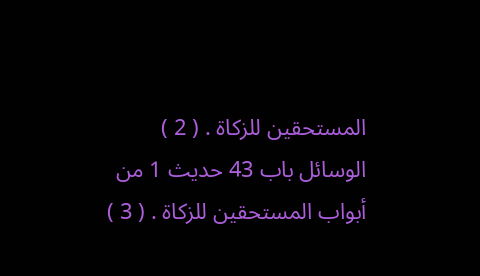المستحقين للزكاة . ( 2 ) الوسائل باب 43 حديث 1 من أبواب المستحقين للزكاة . ( 3 )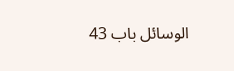الوسائل باب 43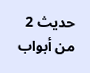حديث 2 من أبواب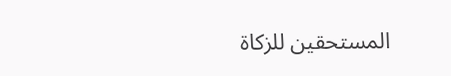المستحقين للزكاة